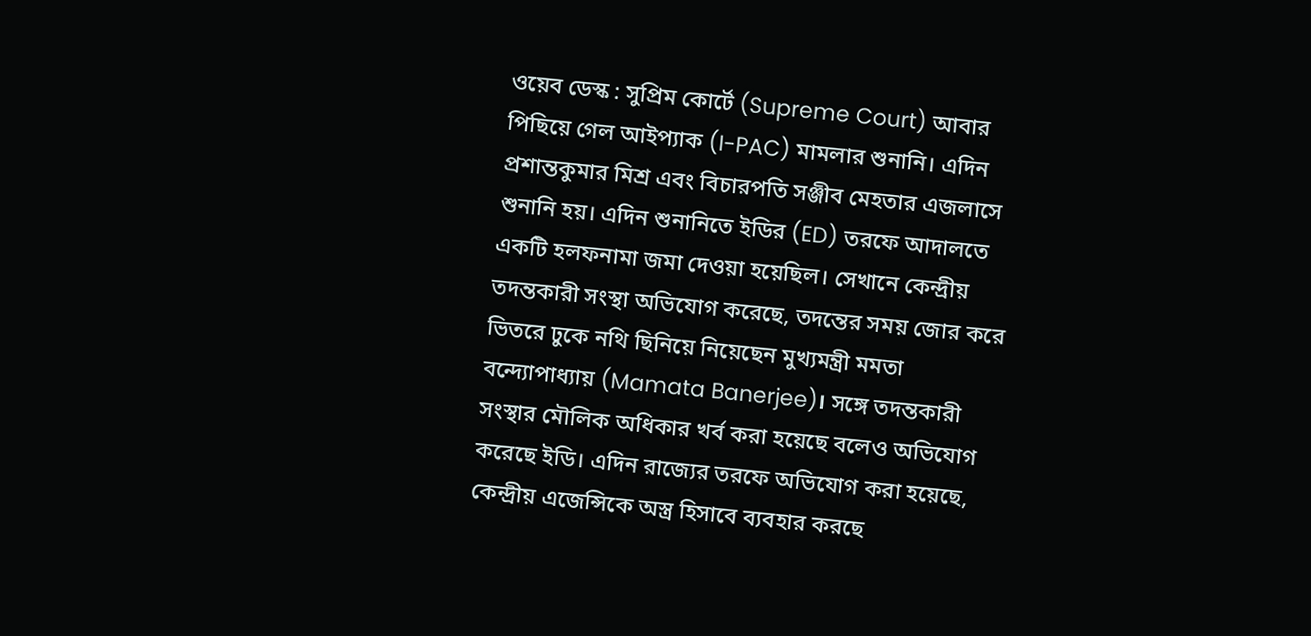ওয়েব ডেস্ক : সুপ্রিম কোর্টে (Supreme Court) আবার পিছিয়ে গেল আইপ্যাক (I-PAC) মামলার শুনানি। এদিন প্রশান্তকুমার মিশ্র এবং বিচারপতি সঞ্জীব মেহতার এজলাসে শুনানি হয়। এদিন শুনানিতে ইডির (ED) তরফে আদালতে একটি হলফনামা জমা দেওয়া হয়েছিল। সেখানে কেন্দ্রীয় তদন্তকারী সংস্থা অভিযোগ করেছে, তদন্তের সময় জোর করে ভিতরে ঢুকে নথি ছিনিয়ে নিয়েছেন মুখ্যমন্ত্রী মমতা বন্দ্যোপাধ্যায় (Mamata Banerjee)। সঙ্গে তদন্তকারী সংস্থার মৌলিক অধিকার খর্ব করা হয়েছে বলেও অভিযোগ করেছে ইডি। এদিন রাজ্যের তরফে অভিযোগ করা হয়েছে, কেন্দ্রীয় এজেন্সিকে অস্ত্র হিসাবে ব্যবহার করছে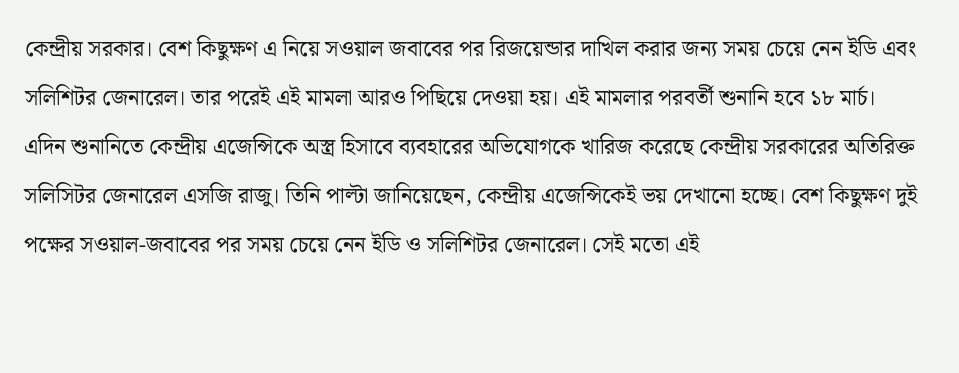কেন্দ্রীয় সরকার। বেশ কিছুক্ষণ এ নিয়ে সওয়াল জবাবের পর রিজয়েন্ডার দাখিল করার জন্য সময় চেয়ে নেন ইডি এবং সলিশিটর জেনারেল। তার পরেই এই মামলা আরও পিছিয়ে দেওয়া হয়। এই মামলার পরবর্তী শুনানি হবে ১৮ মার্চ।
এদিন শুনানিতে কেন্দ্রীয় এজেন্সিকে অস্ত্র হিসাবে ব্যবহারের অভিযোগকে খারিজ করেছে কেন্দ্রীয় সরকারের অতিরিক্ত সলিসিটর জেনারেল এসজি রাজু। তিনি পাল্টা জানিয়েছেন, কেন্দ্রীয় এজেন্সিকেই ভয় দেখানো হচ্ছে। বেশ কিছুক্ষণ দুই পক্ষের সওয়াল-জবাবের পর সময় চেয়ে নেন ইডি ও সলিশিটর জেনারেল। সেই মতো এই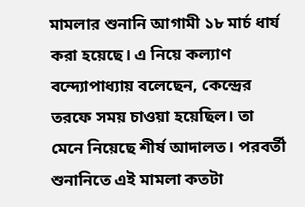মামলার শুনানি আগামী ১৮ মার্চ ধার্য করা হয়েছে। এ নিয়ে কল্যাণ বন্দ্যোপাধ্যায় বলেছেন, কেন্দ্রের তরফে সময় চাওয়া হয়েছিল। তা মেনে নিয়েছে শীর্ষ আদালত। পরবর্তী শুনানিতে এই মামলা কতটা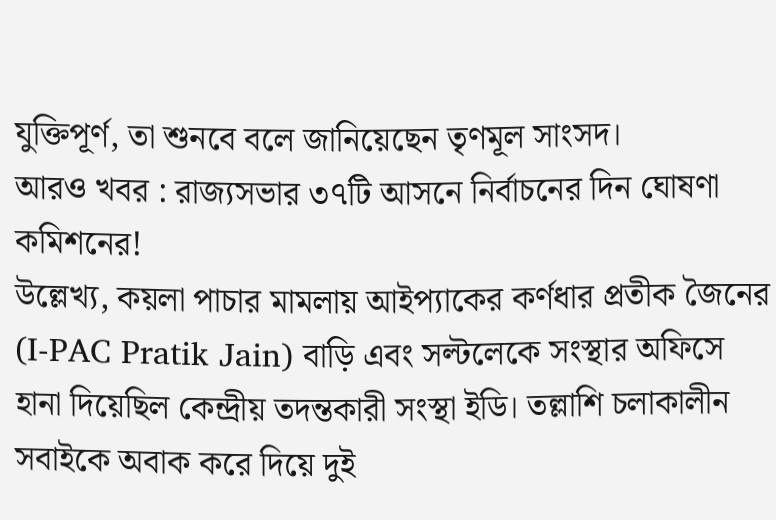যুক্তিপূর্ণ, তা শুনবে বলে জানিয়েছেন তৃণমূল সাংসদ।
আরও খবর : রাজ্যসভার ৩৭টি আসনে নির্বাচনের দিন ঘোষণা কমিশনের!
উল্লেখ্য, কয়লা পাচার মামলায় আইপ্যাকের কর্ণধার প্রতীক জৈনের (I-PAC Pratik Jain) বাড়ি এবং সল্টলেকে সংস্থার অফিসে হানা দিয়েছিল কেন্দ্রীয় তদন্তকারী সংস্থা ইডি। তল্লাশি চলাকালীন সবাইকে অবাক করে দিয়ে দুই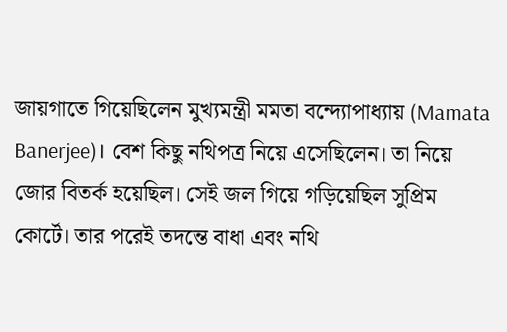জায়গাতে গিয়েছিলেন মুখ্যমন্ত্রী মমতা বন্দ্যোপাধ্যায় (Mamata Banerjee)। বেশ কিছু নথিপত্র নিয়ে এসেছিলেন। তা নিয়ে জোর বিতর্ক হয়েছিল। সেই জল গিয়ে গড়িয়েছিল সুপ্রিম কোর্টে। তার পরেই তদন্তে বাধা এবং নথি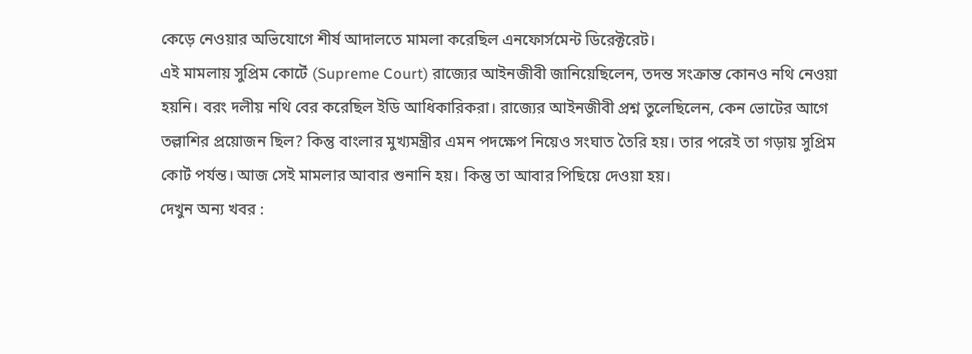কেড়ে নেওয়ার অভিযোগে শীর্ষ আদালতে মামলা করেছিল এনফোর্সমেন্ট ডিরেক্টরেট।
এই মামলায় সুপ্রিম কোর্টে (Supreme Court) রাজ্যের আইনজীবী জানিয়েছিলেন, তদন্ত সংক্রান্ত কোনও নথি নেওয়া হয়নি। বরং দলীয় নথি বের করেছিল ইডি আধিকারিকরা। রাজ্যের আইনজীবী প্রশ্ন তুলেছিলেন, কেন ভোটের আগে তল্লাশির প্রয়োজন ছিল? কিন্তু বাংলার মুখ্যমন্ত্রীর এমন পদক্ষেপ নিয়েও সংঘাত তৈরি হয়। তার পরেই তা গড়ায় সুপ্রিম কোর্ট পর্যন্ত। আজ সেই মামলার আবার শুনানি হয়। কিন্তু তা আবার পিছিয়ে দেওয়া হয়।
দেখুন অন্য খবর :